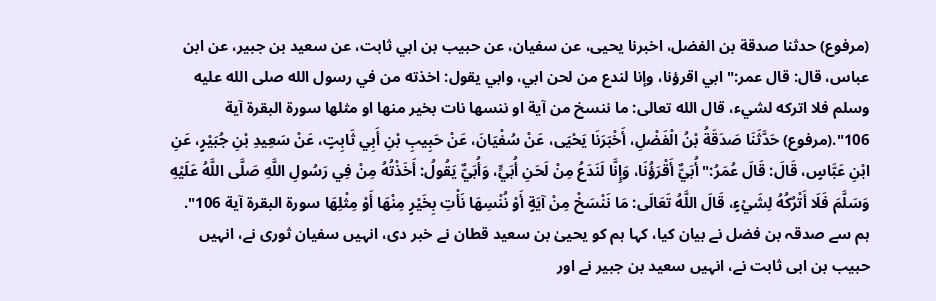(مرفوع) حدثنا صدقة بن الفضل، اخبرنا يحيى، عن سفيان، عن حبيب بن ابي ثابت، عن سعيد بن جبير، عن ابن عباس، قال: قال عمر:" ابي اقرؤنا، وإنا لندع من لحن ابي، وابي يقول: اخذته من في رسول الله صلى الله عليه وسلم فلا اتركه لشيء، قال الله تعالى: ما ننسخ من آية او ننسها نات بخير منها او مثلها سورة البقرة آية 106".(مرفوع) حَدَّثَنَا صَدَقَةُ بْنُ الْفَضْلِ، أَخْبَرَنَا يَحْيَى، عَنْ سُفْيَانَ، عَنْ حَبِيبِ بْنِ أَبِي ثَابِتٍ، عَنْ سَعِيدِ بْنِ جُبَيْرٍ، عَنِ ابْنِ عَبَّاسٍ، قَالَ: قَالَ عُمَرُ:" أُبَيٌّ أَقْرَؤُنَا، وَإِنَّا لَنَدَعُ مِنْ لَحَنِ أُبَيٍّ، وَأُبَيٌّ يَقُولُ: أَخَذْتُهُ مِنْ فِي رَسُولِ اللَّهِ صَلَّى اللَّهُ عَلَيْهِ وَسَلَّمَ فَلَا أَتْرُكُهُ لِشَيْءٍ، قَالَ اللَّهُ تَعَالَى: مَا نَنْسَخْ مِنْ آيَةٍ أَوْ نُنْسِهَا نَأْتِ بِخَيْرٍ مِنْهَا أَوْ مِثْلِهَا سورة البقرة آية 106".
ہم سے صدقہ بن فضل نے بیان کیا، کہا ہم کو یحییٰ بن سعید قطان نے خبر دی، انہیں سفیان ثوری نے، انہیں حبیب بن ابی ثابت نے، انہیں سعید بن جبیر نے اور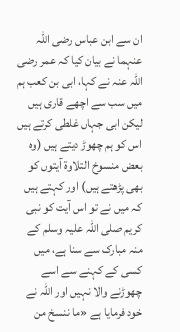ان سے ابن عباس رضی اللہ عنہما نے بیان کیا کہ عمر رضی اللہ عنہ نے کہا، ابی بن کعب ہم میں سب سے اچھے قاری ہیں لیکن ابی جہاں غلطی کرتے ہیں اس کو ہم چھوڑ دیتے ہیں (وہ بعض منسوخ التلاوۃ آیتوں کو بھی پڑھتے ہیں) اور کہتے ہیں کہ میں نے تو اس آیت کو نبی کریم صلی اللہ علیہ وسلم کے منہ مبارک سے سنا ہے، میں کسی کے کہنے سے اسے چھوڑنے والا نہیں اور اللہ نے خود فرمایا ہے «ما ننسخ من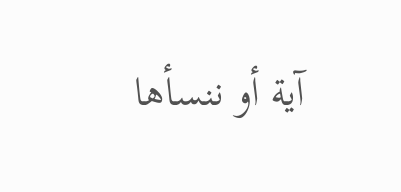آية أو ننسأها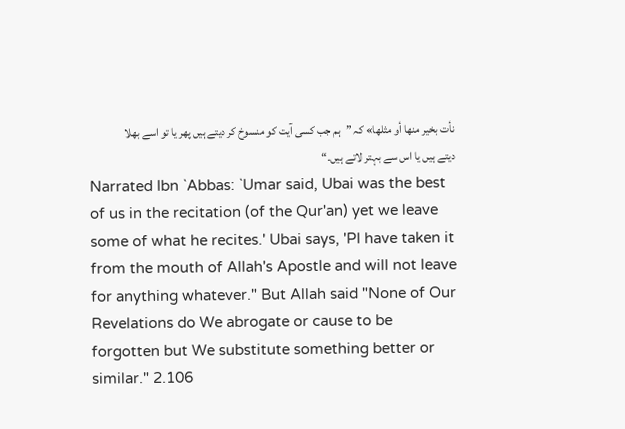نأت بخير منها أو مثلها» کہ ”ہم جب کسی آیت کو منسوخ کر دیتے ہیں پھر یا تو اسے بھلا دیتے ہیں یا اس سے بہتر لاتے ہیں۔“
Narrated Ibn `Abbas: `Umar said, Ubai was the best of us in the recitation (of the Qur'an) yet we leave some of what he recites.' Ubai says, 'PI have taken it from the mouth of Allah's Apostle and will not leave for anything whatever." But Allah said "None of Our Revelations do We abrogate or cause to be forgotten but We substitute something better or similar." 2.106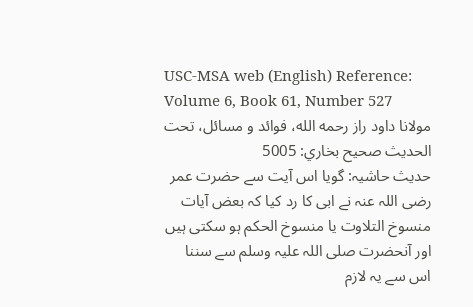USC-MSA web (English) Reference: Volume 6, Book 61, Number 527
مولانا داود راز رحمه الله، فوائد و مسائل، تحت الحديث صحيح بخاري: 5005
حدیث حاشیہ: گویا اس آیت سے حضرت عمر رضی اللہ عنہ نے ابی کا رد کیا کہ بعض آیات منسوخ التلاوت یا منسوخ الحکم ہو سکتی ہیں اور آنحضرت صلی اللہ علیہ وسلم سے سننا اس سے یہ لازم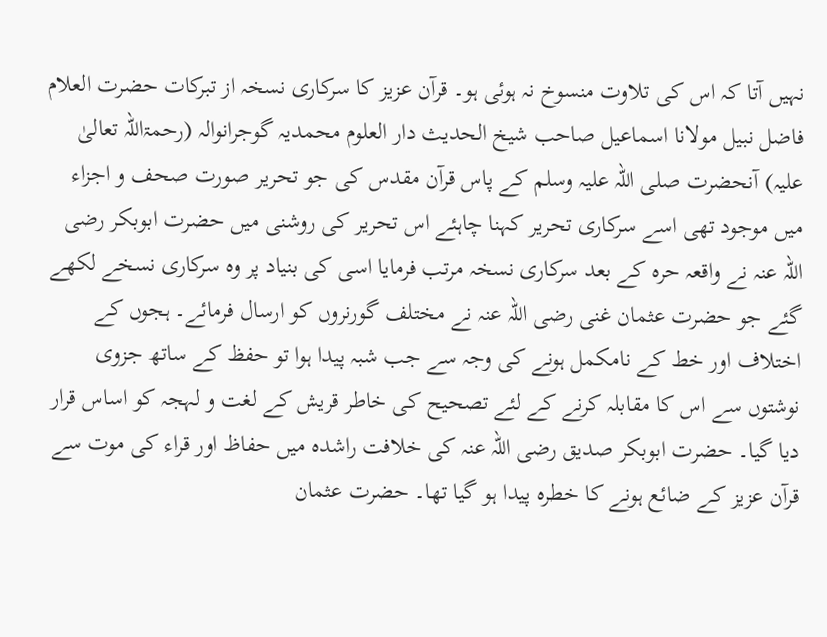نہیں آتا کہ اس کی تلاوت منسوخ نہ ہوئی ہو۔ قرآن عزیز کا سرکاری نسخہ از تبرکات حضرت العلام فاضل نبیل مولانا اسماعیل صاحب شیخ الحدیث دار العلوم محمدیہ گوجرانوالہ (رحمۃاللہ تعالیٰ علیہ) آنحضرت صلی اللہ علیہ وسلم کے پاس قرآن مقدس کی جو تحریر صورت صحف و اجزاء میں موجود تھی اسے سرکاری تحریر کہنا چاہئے اس تحریر کی روشنی میں حضرت ابوبکر رضی اللہ عنہ نے واقعہ حرہ کے بعد سرکاری نسخہ مرتب فرمایا اسی کی بنیاد پر وہ سرکاری نسخے لکھے گئے جو حضرت عثمان غنی رضی اللہ عنہ نے مختلف گورنروں کو ارسال فرمائے۔ ہجوں کے اختلاف اور خط کے نامکمل ہونے کی وجہ سے جب شبہ پیدا ہوا تو حفظ کے ساتھ جزوی نوشتوں سے اس کا مقابلہ کرنے کے لئے تصحیح کی خاطر قریش کے لغت و لہجہ کو اساس قرار دیا گیا۔ حضرت ابوبکر صدیق رضی اللہ عنہ کی خلافت راشدہ میں حفاظ اور قراء کی موت سے قرآن عزیز کے ضائع ہونے کا خطرہ پیدا ہو گیا تھا۔ حضرت عثمان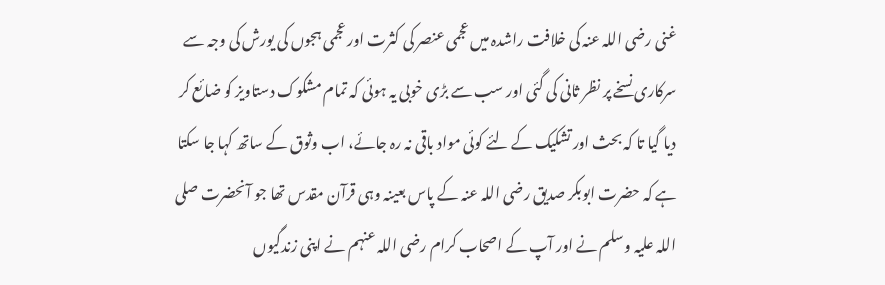غنی رضی اللہ عنہ کی خلافت راشدہ میں عجمی عنصر کی کثرت اور عجمی ہجوں کی یورش کی وجہ سے سرکاری نسخے پر نظر ثانی کی گئی اور سب سے بڑی خوبی یہ ہوئی کہ تمام مشکوک دستاویز کو ضائع کر دیا گیا تا کہ بحث اور تشکیک کے لئے کوئی مواد باقی نہ رہ جائے، اب وثوق کے ساتھ کہا جا سکتا ہے کہ حضرت ابوبکر صدیق رضی اللہ عنہ کے پاس بعینہ وہی قرآن مقدس تھا جو آنحضرت صلی اللہ علیہ وسلم نے اور آپ کے اصحاب کرام رضی اللہ عنہم نے اپنی زندگیوں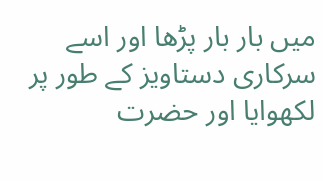میں بار بار پڑھا اور اسے سرکاری دستاویز کے طور پر لکھوایا اور حضرت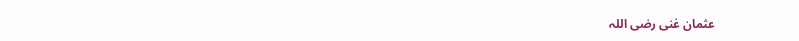عثمان غنی رضی اللہ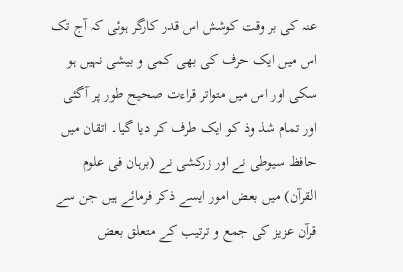عنہ کی بر وقت کوشش اس قدر کارگر ہوئی کہ آج تک اس میں ایک حرف کی بھی کمی و بیشی نہیں ہو سکی اور اس میں متواتر قراءت صحیح طور پر آگئی اور تمام شذ وذ کو ایک طرف کر دیا گیا۔ اتقان میں حافظ سیوطی نے اور زرکشی نے (برہان فی علوم القرآن) میں بعض امور ایسے ذکر فرمائے ہیں جن سے قرآن عزیز کی جمع و ترتیب کے متعلق بعض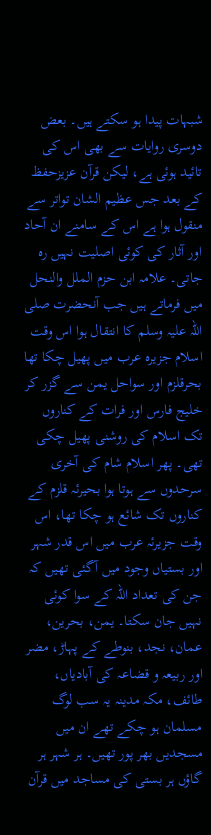شبہات پیدا ہو سکتے ہیں۔ بعض دوسری روایات سے بھی اس کی تائید ہوئی ہے، لیکن قرآن عزیزحفظ کے بعد جس عظیم الشان تواتر سے منقول ہوا ہے اس کے سامنے ان آحاد اور آثار کی کوئی اصلیت نہیں رہ جاتی۔ علامہ ابن حزم الملل والنحل میں فرماتے ہیں جب آنحضرت صلی اللہ علیہ وسلم کا انتقال ہوا اس وقت اسلام جزیرہ عرب میں پھیل چکا تھا بحرقلزم اور سواحل یمن سے گزر کر خلیج فارس اور فرات کے کناروں تک اسلام کی روشنی پھیل چکی تھی۔ پھر اسلام شام کی آخری سرحدوں سے ہوتا ہوا بحیرئہ قلزم کے کناروں تک شائع ہو چکا تھا، اس وقت جزیرئہ عرب میں اس قدر شہر اور بستیاں وجود میں آگئی تھیں کہ جن کی تعداد اللہ کے سوا کوئی نہیں جان سکتا۔ یمن، بحرین، عمان، نجد، بنوطے کے پہاڑ، مضر اور ربیعہ و قضاعہ کی آبادیاں، طائف، مکہ مدینہ یہ سب لوگ مسلمان ہو چکے تھے ان میں مسجدیں بھر پور تھیں۔ ہر شہر ہر گاؤں ہر بستی کی مساجد میں قرآن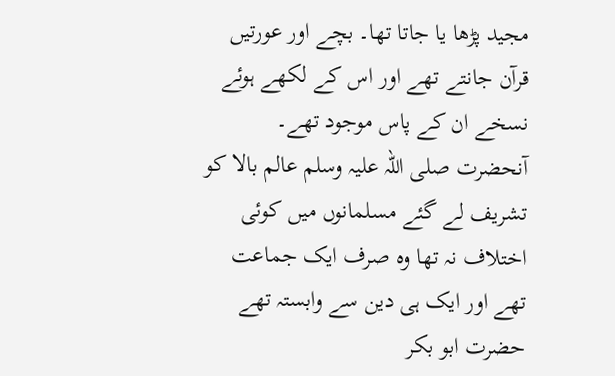مجید پڑھا یا جاتا تھا۔ بچے اور عورتیں قرآن جانتے تھے اور اس کے لکھے ہوئے نسخے ان کے پاس موجود تھے۔ آنحضرت صلی اللہ علیہ وسلم عالم بالا کو تشریف لے گئے مسلمانوں میں کوئی اختلاف نہ تھا وہ صرف ایک جماعت تھے اور ایک ہی دین سے وابستہ تھے حضرت ابو بکر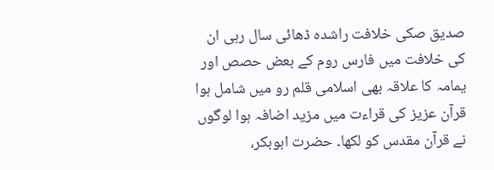صدیق صکی خلافت راشدہ ڈھائی سال رہی ان کی خلافت میں فارس روم کے بعض حصص اور یمامہ کا علاقہ بھی اسلامی قلم رو میں شامل ہوا قرآن عزیز کی قراءت میں مزید اضافہ ہوا لوگوں نے قرآن مقدس کو لکھا۔ حضرت ابوبکر،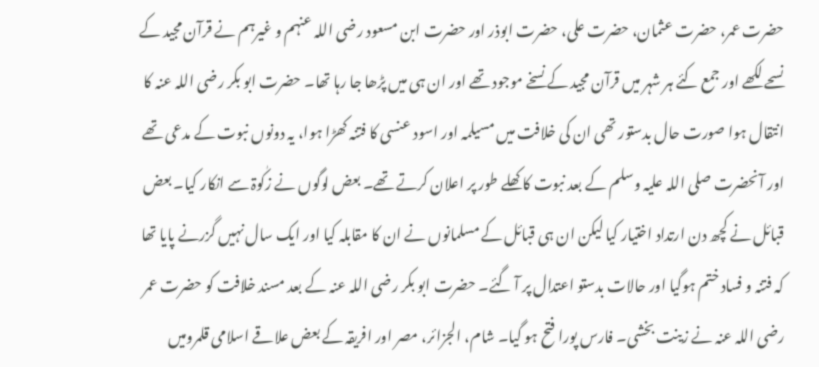حضرت عمر، حضرت عثمان، حضرت علی، حضرت ابوذر اور حضرت ابن مسعود رضی اللہ عنہم و غیرہم نے قرآن مجید کے نسحے لکھے اور جمع کئے ہر شہر میں قرآن مجید کے نسخے موجود تھے اور ان ہی میں پڑھا جا رہا تھا۔ حضرت ابو بکر رضی اللہ عنہ کا انتقال ہوا صورت حال بدستور تھی ان کی خلافت میں مسیلمہ اور اسود عنسی کا فتنہ کھڑا ہوا، یہ دونوں نبوت کے مدعی تھے اور آنحضرت صلی اللہ علیہ وسلم کے بعد نبوت کا کھلے طور پر اعلان کرتے تھے۔ بعض لوگوں نے زکٰوۃ سے انکار کیا۔ بعض قبائل نے کچھ دن ارتداد اختیار کیا لیکن ان ہی قبائل کے مسلمانوں نے ان کا مقابلہ کیا اور ایک سال نہیں گزرنے پایا تھا کہ فتنہ و فساد ختم ہوگیا اور حالات بدستو اعتدال پر آ گئے۔ حضرت ابو بکر رضی اللہ عنہ کے بعد مسند خلافت کو حضرت عمر رضی اللہ عنہ نے زینت بخشی۔ فارس پورا فتح ہو گیا۔ شام، الجزائر، مصر اور افریقہ کے بعض علاقے اسلامی قلمرومیں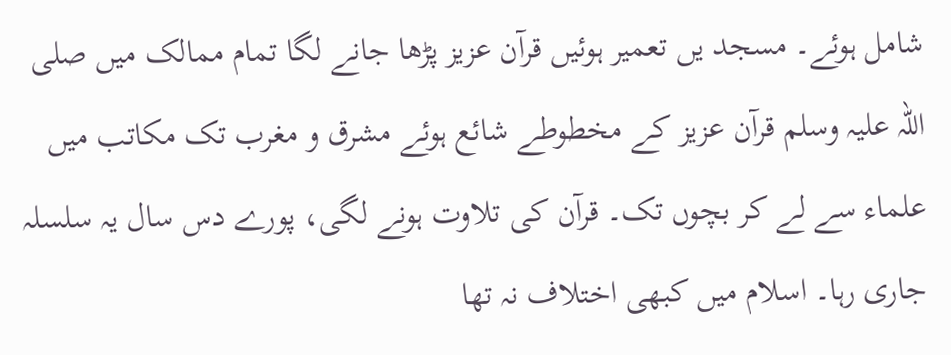شامل ہوئے۔ مسجد یں تعمیر ہوئیں قرآن عزیز پڑھا جانے لگا تمام ممالک میں صلی اللہ علیہ وسلم قرآن عزیز کے مخطوطے شائع ہوئے مشرق و مغرب تک مکاتب میں علماء سے لے کر بچوں تک۔ قرآن کی تلاوت ہونے لگی، پورے دس سال یہ سلسلہ جاری رہا۔ اسلام میں کبھی اختلاف نہ تھا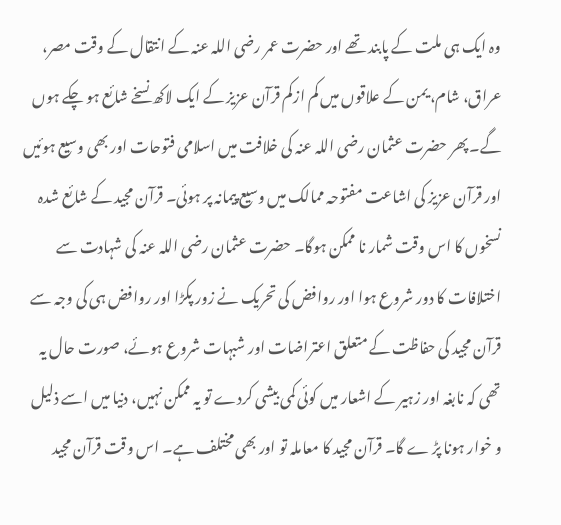وہ ایک ہی ملت کے پابند تھے اور حضرت عمر رضی اللہ عنہ کے انتقال کے وقت مصر، عراق، شام، یمن کے علاقوں میں کم ازکم قرآن عزیز کے ایک لاکھ نسخے شائع ہو چکے ہوں گے۔ پھر حضرت عثمان رضی اللہ عنہ کی خلافت میں اسلامی فتوحات اور بھی وسیع ہوئیں اور قرآن عزیز کی اشاعت مفتوحہ ممالک میں وسیع پیمانہ پر ہوئی۔ قرآن مجید کے شائع شدہ نسخوں کا اس وقت شمار نا ممکن ہوگا۔ حضرت عثمان رضی اللہ عنہ کی شہادت سے اختلافات کا دور شروع ہوا اور روافض کی تحریک نے زور پکڑا اور روافض ہی کی وجہ سے قرآن مجید کی حفاظت کے متعلق اعتراضات اور شبہات شروع ہوئے، صورت حال یہ تھی کہ نابغہ اور زہیر کے اشعار میں کوئی کمی بیشی کردے تو یہ ممکن نہیں، دنیا میں اسے ذلیل و خوار ہونا پڑ ے گا۔ قرآن مجید کا معاملہ تو اور بھی مختلف ہے۔ اس وقت قرآن مجید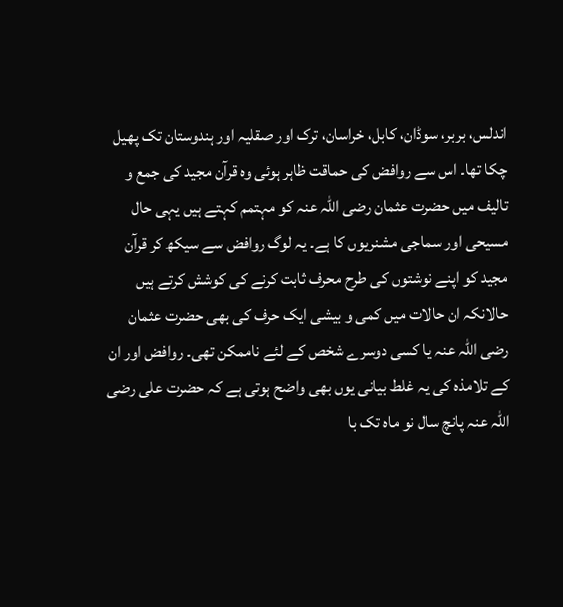اندلس، بربر، سوڈان، کابل، خراسان، ترک اور صقلیہ اور ہندوستان تک پھیل چکا تھا۔ اس سے روافض کی حماقت ظاہر ہوئی وہ قرآن مجید کی جمع و تالیف میں حضرت عثمان رضی اللہ عنہ کو مہتمم کہتے ہیں یہی حال مسیحی اور سماجی مشنریوں کا ہے۔ یہ لوگ روافض سے سیکھ کر قرآن مجید کو اپنے نوشتوں کی طرح محرف ثابت کرنے کی کوشش کرتے ہیں حالانکہ ان حالات میں کمی و بیشی ایک حرف کی بھی حضرت عثمان رضی اللہ عنہ یا کسی دوسرے شخص کے لئے ناممکن تھی۔ روافض اور ان کے تلامذہ کی یہ غلط بیانی یوں بھی واضح ہوتی ہے کہ حضرت علی رضی اللہ عنہ پانچ سال نو ماہ تک با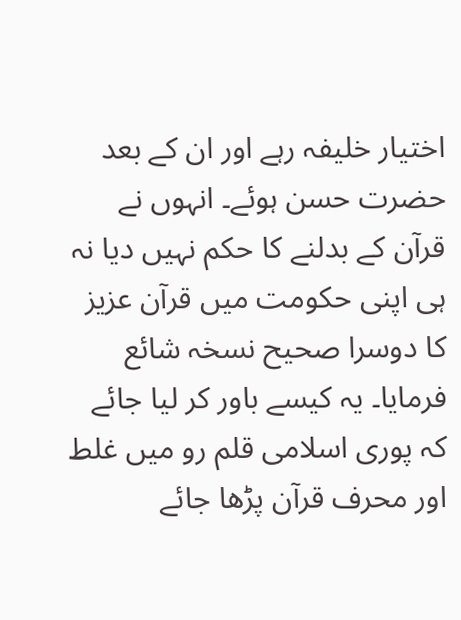اختیار خلیفہ رہے اور ان کے بعد حضرت حسن ہوئے۔ انہوں نے قرآن کے بدلنے کا حکم نہیں دیا نہ ہی اپنی حکومت میں قرآن عزیز کا دوسرا صحیح نسخہ شائع فرمایا۔ یہ کیسے باور کر لیا جائے کہ پوری اسلامی قلم رو میں غلط اور محرف قرآن پڑھا جائے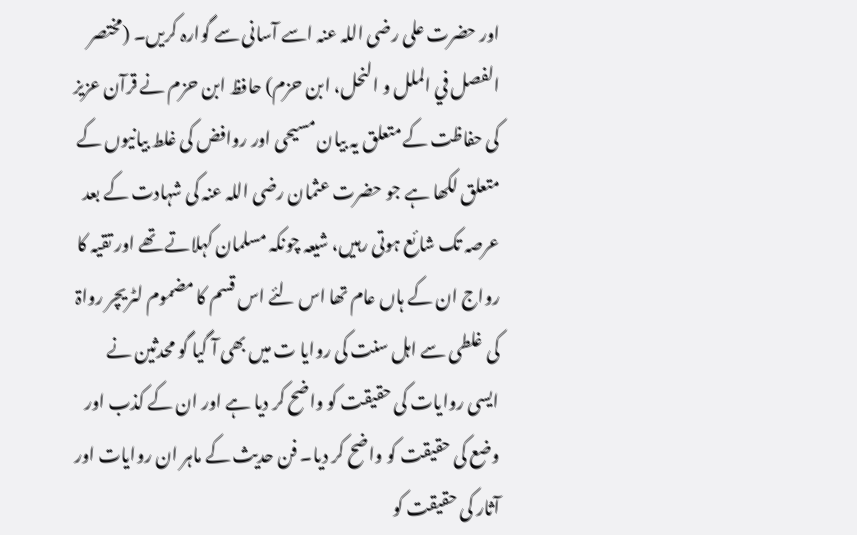اور حضرت علی رضی اللہ عنہ اسے آسانی سے گوارہ کریں۔ (مختصر الفصل في الملل و النحل، ابن حزم) حافظ ابن حزم نے قرآن عزیز کی حفاظت کے متعلق یہ بیان مسیحی اور روافض کی غلط بیانیوں کے متعلق لکھا ہے جو حضرت عثمان رضی اللہ عنہ کی شہادت کے بعد عرصہ تک شائع ہوتی رہیں، شیعہ چونکہ مسلمان کہلاتے تھے اور تقیہ کا رواج ان کے ہاں عام تھا اس لئے اس قسم کا مضموم لٹریچر رواۃ کی غلطی سے اہل سنت کی روایا ت میں بھی آ گیا گو محدثین نے ایسی روایات کی حقیقت کو واضح کر دیا ہے اور ان کے کذب اور وضع کی حقیقت کو واضح کر دیا۔ فن حدیث کے ماہر ان روایات اور آثار کی حقیقت کو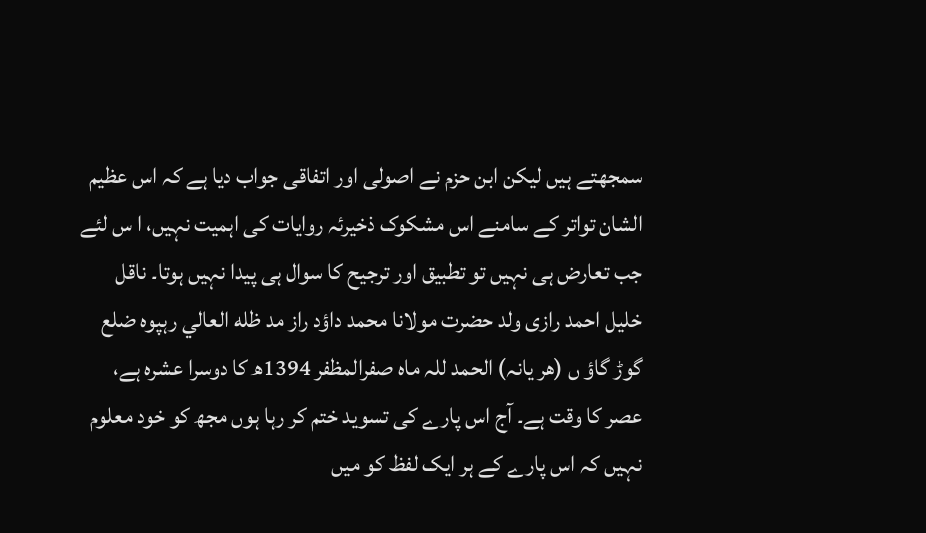سمجھتے ہیں لیکن ابن حزم نے اصولی اور اتفاقی جواب دیا ہے کہ اس عظیم الشان تواتر کے سامنے اس مشکوک ذخیرئہ روایات کی اہمیت نہیں، ا س لئے جب تعارض ہی نہیں تو تطبیق اور ترجیح کا سوال ہی پیدا نہیں ہوتا۔ ناقل خلیل احمد رازی ولد حضرت مولانا محمد داؤد راز مد ظله العالي رہپوہ ضلع گوڑ گاؤ ں (ھر یانہ) الحمد للہ ماہ صفرالمظفر 1394ھ کا دوسرا عشرہ ہے، عصر کا وقت ہے۔ آج اس پارے کی تسوید ختم کر رہا ہوں مجھ کو خود معلوم نہیں کہ اس پارے کے ہر ایک لفظ کو میں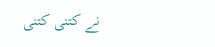نے کتنی کتنی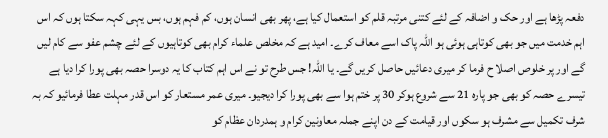دفعہ پڑھا ہے اور حک و اضافہ کے لئے کتنی مرتبہ قلم کو استعمال کیا ہے، پھر بھی انسان ہوں، کم فہم ہوں، بس یہی کہہ سکتا ہوں کہ اس اہم خدمت میں جو بھی کوتاہی ہوئی ہو اللہ پاک اسے معاف کرے۔ امید ہے کہ مخلص علماء کرام بھی کوتاہیوں کے لئے چشم عفو سے کام لیں گے اور پر خلوص اصلا ح فرما کر میری دعائیں حاصل کریں گے۔ یا اللہ! جس طرح تو نے اس اہم کتاب کا یہ دوسرا حصہ بھی پورا کرا دیا ہے تیسرے حصہ کو بھی جو پارہ 21 سے شروع ہوکر 30 پر ختم ہوا سے بھی پورا کرا دیجیو۔ میری عمر مستعار کو اس قدر مہلت عطا فرمائیو کہ بہ شرف تکمیل سے مشرف ہو سکوں اور قیامت کے دن اپنے جملہ معاونین کرام و ہمدردان عظام کو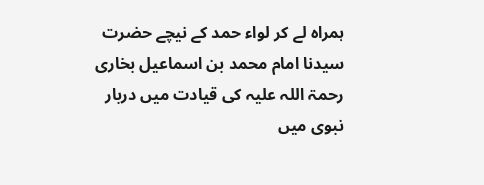ہمراہ لے کر لواء حمد کے نیچے حضرت سیدنا امام محمد بن اسماعیل بخاری رحمۃ اللہ علیہ کی قیادت میں دربار نبوی میں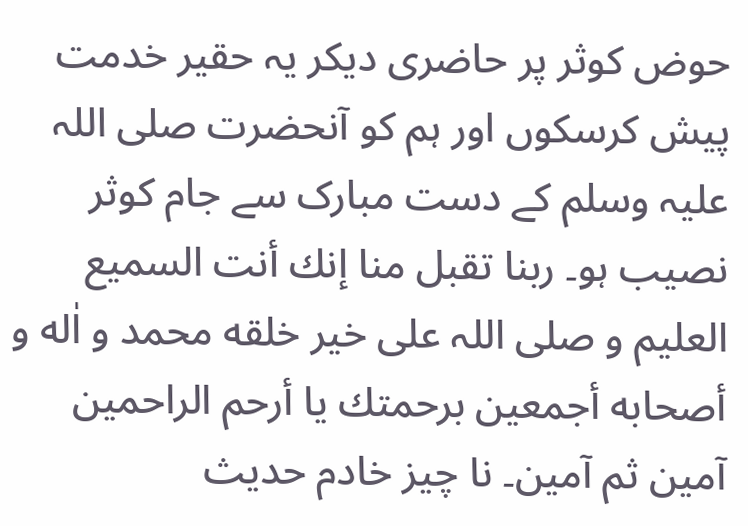حوض کوثر پر حاضری دیکر یہ حقیر خدمت پیش کرسکوں اور ہم کو آنحضرت صلی اللہ علیہ وسلم کے دست مبارک سے جام کوثر نصیب ہو۔ ربنا تقبل منا إنك أنت السمیع العلیم و صلی اللہ علی خیر خلقه محمد و اٰله و أصحابه أجمعین برحمتك یا أرحم الراحمین آمین ثم آمین۔ نا چیز خادم حدیث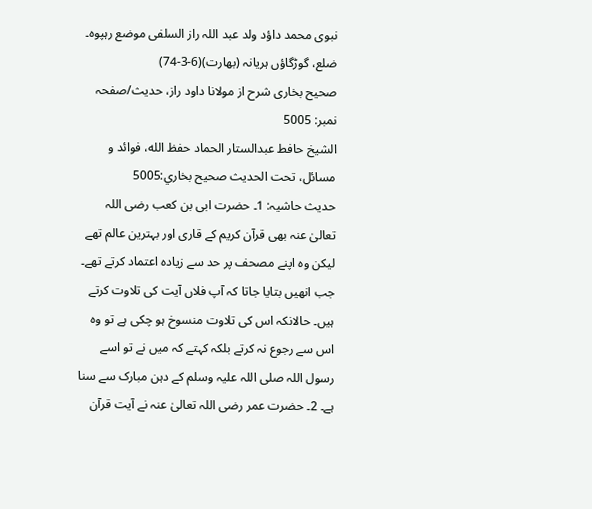نبوی محمد داؤد ولد عبد اللہ راز السلفی موضع رہپوہ۔ ضلع، گوڑگاؤں ہریانہ (بھارت)(6-3-74)
صحیح بخاری شرح از مولانا داود راز، حدیث/صفحہ نمبر: 5005
الشيخ حافط عبدالستار الحماد حفظ الله، فوائد و مسائل، تحت الحديث صحيح بخاري:5005
حدیث حاشیہ: 1۔ حضرت ابی بن کعب رضی اللہ تعالیٰ عنہ بھی قرآن کریم کے قاری اور بہترین عالم تھے لیکن وہ اپنے مصحف پر حد سے زیادہ اعتماد کرتے تھے۔ جب انھیں بتایا جاتا کہ آپ فلاں آیت کی تلاوت کرتے ہیں۔ حالانکہ اس کی تلاوت منسوخ ہو چکی ہے تو وہ اس سے رجوع نہ کرتے بلکہ کہتے کہ میں نے تو اسے رسول اللہ صلی اللہ علیہ وسلم کے دہن مبارک سے سنا ہے۔ 2۔ حضرت عمر رضی اللہ تعالیٰ عنہ نے آیت قرآن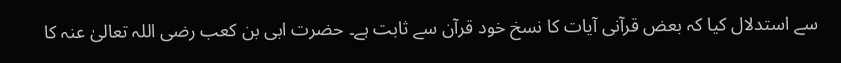سے استدلال کیا کہ بعض قرآنی آیات کا نسخ خود قرآن سے ثابت ہے۔ حضرت ابی بن کعب رضی اللہ تعالیٰ عنہ کا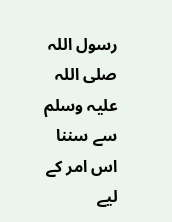رسول اللہ صلی اللہ علیہ وسلم سے سننا اس امر کے لیے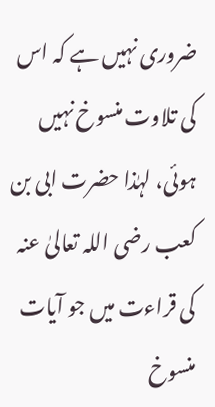ضروری نہیں ہے کہ اس کی تلاوت منسوخ نہیں ہوئی، لہٰذا حضرت ابی بن کعب رضی اللہ تعالیٰ عنہ کی قراءت میں جو آیات منسوخ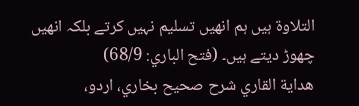التلاوۃ ہیں ہم انھیں تسلیم نہیں کرتے بلکہ انھیں چھوڑ دیتے ہیں۔ (فتح الباري: 68/9)
هداية القاري شرح صحيح بخاري، اردو،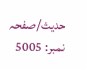حدیث/صفحہ نمبر: 5005